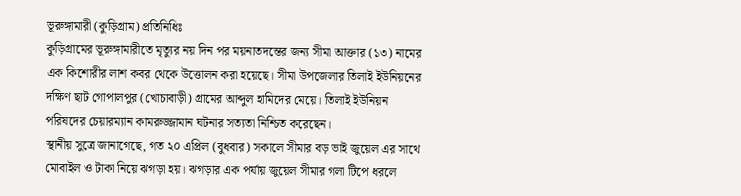ভূরুঙ্গামারী (কুড়িগ্রাম) প্রতিনিধিঃ
কুড়িগ্রামের ভূরুঙ্গামারীতে মৃত্যুর নয় দিন পর ময়নাতদন্তের জন্য সীমা আক্তার (১৩) নামের এক কিশোরীর লাশ কবর থেকে উত্তোলন করা হয়েছে। সীমা উপজেলার তিলাই ইউনিয়নের দক্ষিণ ছাট গোপালপুর (খোচাবাড়ী) গ্রামের আব্দুল হামিদের মেয়ে। তিলাই ইউনিয়ন পরিষদের চেয়ারম্যান কামরুজ্জামান ঘটনার সত্যতা নিশ্চিত করেছেন।
স্থানীয় সুত্রে জানাগেছে, গত ২০ এপ্রিল (বুধবার) সকালে সীমার বড় ভাই জুয়েল এর সাথে মোবাইল ও টাকা নিয়ে ঝগড়া হয়। ঝগড়ার এক পর্যায় জুয়েল সীমার গলা টিপে ধরলে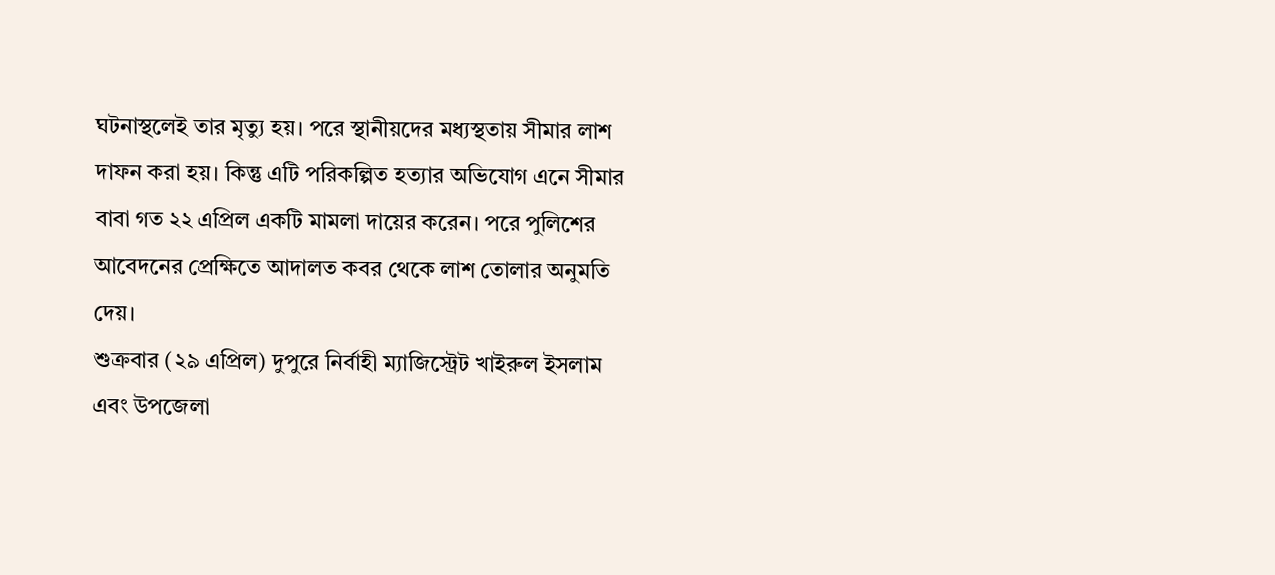ঘটনাস্থলেই তার মৃত্যু হয়। পরে স্থানীয়দের মধ্যস্থতায় সীমার লাশ দাফন করা হয়। কিন্তু এটি পরিকল্পিত হত্যার অভিযোগ এনে সীমার বাবা গত ২২ এপ্রিল একটি মামলা দায়ের করেন। পরে পুলিশের আবেদনের প্রেক্ষিতে আদালত কবর থেকে লাশ তোলার অনুমতি দেয়।
শুক্রবার (২৯ এপ্রিল) দুপুরে নির্বাহী ম্যাজিস্ট্রেট খাইরুল ইসলাম এবং উপজেলা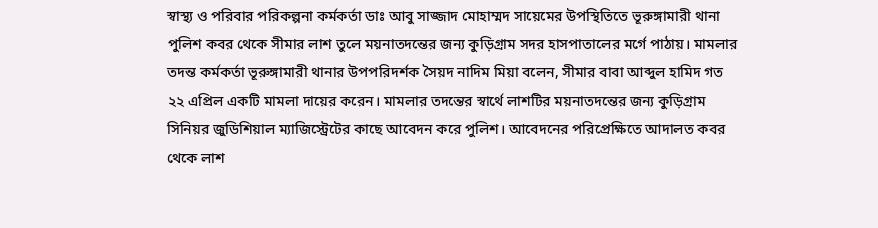স্বাস্থ্য ও পরিবার পরিকল্পনা কর্মকর্তা ডাঃ আবু সাজ্জাদ মোহাম্মদ সায়েমের উপস্থিতিতে ভূরুঙ্গামারী থানা পুলিশ কবর থেকে সীমার লাশ তুলে ময়নাতদন্তের জন্য কুড়িগ্রাম সদর হাসপাতালের মর্গে পাঠায়। মামলার তদন্ত কর্মকর্তা ভূরুঙ্গামারী থানার উপপরিদর্শক সৈয়দ নাদিম মিয়া বলেন, সীমার বাবা আব্দুল হামিদ গত ২২ এপ্রিল একটি মামলা দায়ের করেন। মামলার তদন্তের স্বার্থে লাশটির ময়নাতদন্তের জন্য কুড়িগ্রাম সিনিয়র জুডিশিয়াল ম্যাজিস্ট্রেটের কাছে আবেদন করে পুলিশ। আবেদনের পরিপ্রেক্ষিতে আদালত কবর থেকে লাশ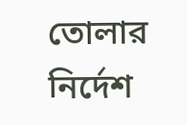তোলার নির্দেশ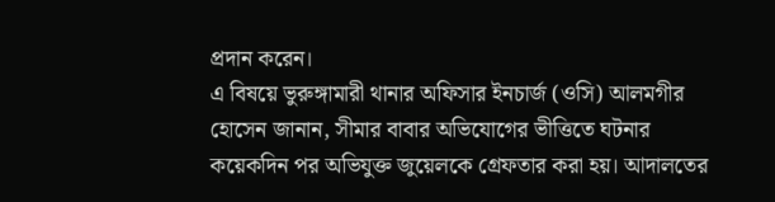প্রদান করেন।
এ বিষয়ে ভুরুঙ্গামারী থানার অফিসার ইনচার্জ (ওসি) আলমগীর হোসেন জানান, সীমার বাবার অভিযোগের ভীত্তিতে ঘটনার কয়েকদিন পর অভিযুক্ত জুয়েলকে গ্রেফতার করা হয়। আদালতের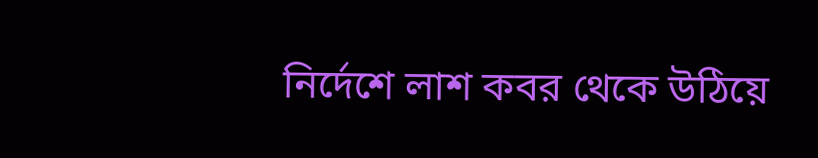নির্দেশে লাশ কবর থেকে উঠিয়ে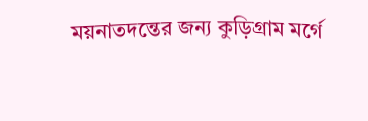ময়নাতদন্তের জন্য কুড়িগ্রাম মর্গে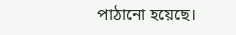পাঠানো হয়েছে।